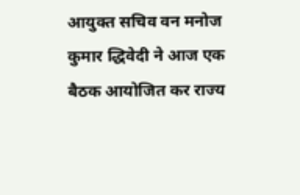आयुक्त सचिव वन मनोज कुमार द्धिवेदी ने आज एक बैठक आयोजित कर राज्य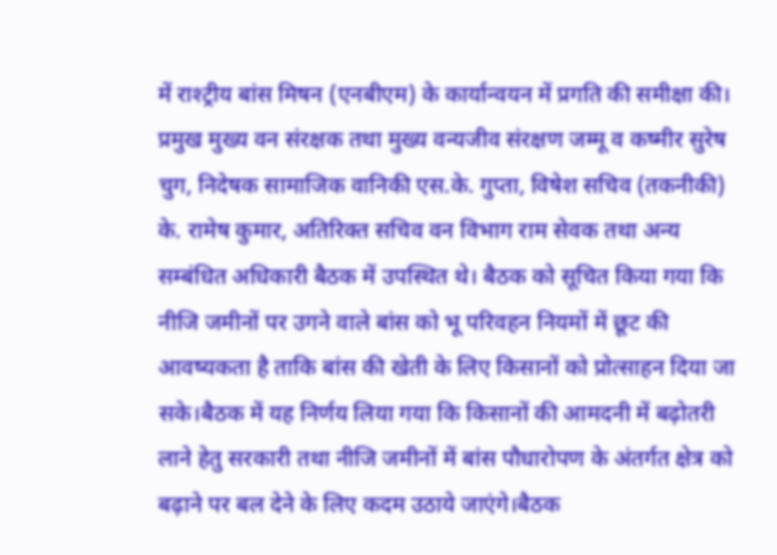में राश्ट्रीय बांस मिषन (एनबीएम) के कार्यान्वयन में प्रगति की समीक्षा की। प्रमुख मुख्य वन संरक्षक तथा मुख्य वन्यजीव संरक्षण जम्मू व कष्मीर सुरेष चुग, निदेषक सामाजिक वानिकी एस.के. गुप्ता, विषेश सचिव (तकनीकी) के. रामेष कुमार, अतिरिक्त सचिव वन विभाग राम सेवक तथा अन्य सम्बंधित अधिकारी बैठक में उपस्थित थे। बैठक को सूचित किया गया कि नीजि जमीनों पर उगने वाले बांस को भू परिवहन नियमों में छूट की आवष्यकता है ताकि बांस की खेती के लिए किसानों को प्रोत्साहन दिया जा सके।बैठक में यह निर्णय लिया गया कि किसानों की आमदनी में बढ़ोतरी लाने हेतु सरकारी तथा नीजि जमीनों में बांस पौधारोपण के अंतर्गत क्षेत्र को बढ़ाने पर बल देने के लिए कदम उठाये जाएंगे।बैठक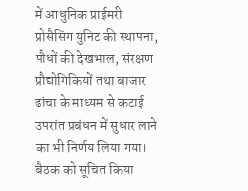में आधुनिक प्राईमरी प्रोसैसिंग युनिट की स्थापना, पौधों की देखभाल, संरक्षण प्रौद्योगिकियों तथा बाजार ढांचा के माध्यम से कटाई उपरांत प्रबंधन में सुधार लाने का भी निर्णय लिया गया।
बैठक को सूचित किया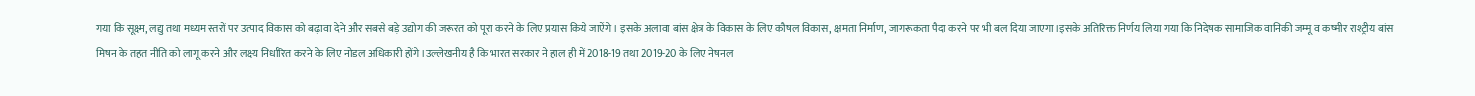गया कि सूक्ष्म, लद्यु तथा मध्यम स्तरों पर उत्पाद विकास को बढ़ावा देने और सबसे बड़े उद्योग की जरूरत को पूरा करने के लिए प्रयास किये जाऐंगे। इसके अलावा बांस क्षेत्र के विकास के लिए कौषल विकास, क्षमता निर्माण, जागरूकता पैदा करने पर भी बल दिया जाएगा।इसके अतिरिक्त निर्णय लिया गया कि निदेषक सामाजिक वानिकी जम्मू व कष्मीर राश्ट्रीय बांस मिषन के तहत नीति को लागू करने और लक्ष्य निर्धारित करने के लिए नोडल अधिकारी होंगे।उल्लेखनीय है कि भारत सरकार ने हाल ही में 2018-19 तथा 2019-20 के लिए नेषनल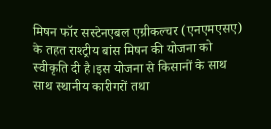मिषन फॉर सस्टेनएबल एग्रीकल्चर (एनएमएसए) के तहत राश्ट्रीय बांस मिषन की योजना को स्वीकृति दी है।इस योजना से किसानों के साथ साथ स्थानीय कारीगरों तथा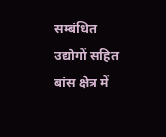सम्बंधित उद्योगों सहित बांस क्षेत्र में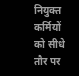नियुक्त कर्मियों को सीधे तौर पर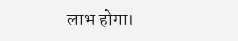लाभ होगा।